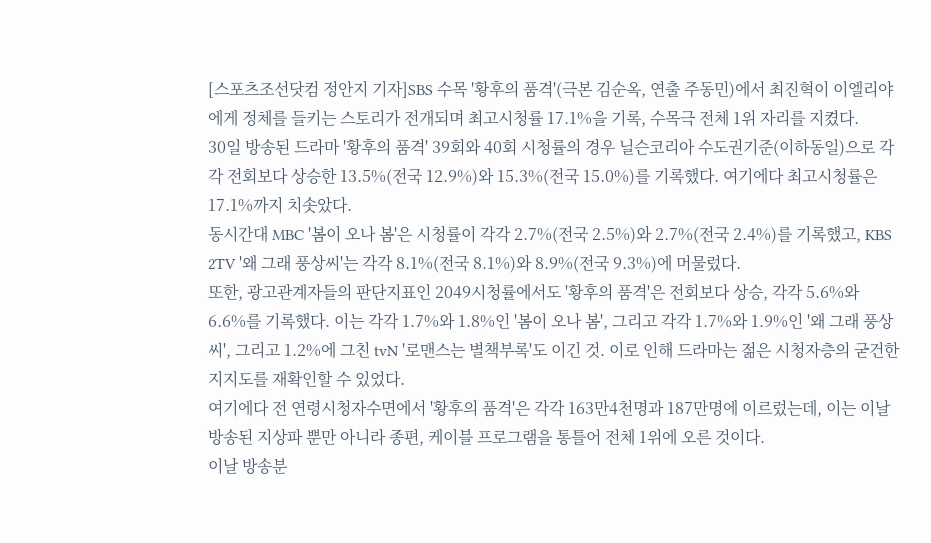[스포츠조선닷컴 정안지 기자]SBS 수목 '황후의 품격'(극본 김순옥, 연출 주동민)에서 최진혁이 이엘리야에게 정체를 들키는 스토리가 전개되며 최고시청률 17.1%을 기록, 수목극 전체 1위 자리를 지켰다.
30일 방송된 드라마 '황후의 품격' 39회와 40회 시청률의 경우 닐슨코리아 수도권기준(이하동일)으로 각각 전회보다 상승한 13.5%(전국 12.9%)와 15.3%(전국 15.0%)를 기록했다. 여기에다 최고시청률은 17.1%까지 치솟았다.
동시간대 MBC '봄이 오나 봄'은 시청률이 각각 2.7%(전국 2.5%)와 2.7%(전국 2.4%)를 기록했고, KBS 2TV '왜 그래 풍상씨'는 각각 8.1%(전국 8.1%)와 8.9%(전국 9.3%)에 머물렀다.
또한, 광고관계자들의 판단지표인 2049시청률에서도 '황후의 품격'은 전회보다 상승, 각각 5.6%와 6.6%를 기록했다. 이는 각각 1.7%와 1.8%인 '봄이 오나 봄', 그리고 각각 1.7%와 1.9%인 '왜 그래 풍상씨', 그리고 1.2%에 그친 tvN '로맨스는 별책부록'도 이긴 것. 이로 인해 드라마는 젊은 시청자층의 굳건한 지지도를 재확인할 수 있었다.
여기에다 전 연령시청자수면에서 '황후의 품격'은 각각 163만4천명과 187만명에 이르렀는데, 이는 이날 방송된 지상파 뿐만 아니라 종편, 케이블 프로그램을 통틀어 전체 1위에 오른 것이다.
이날 방송분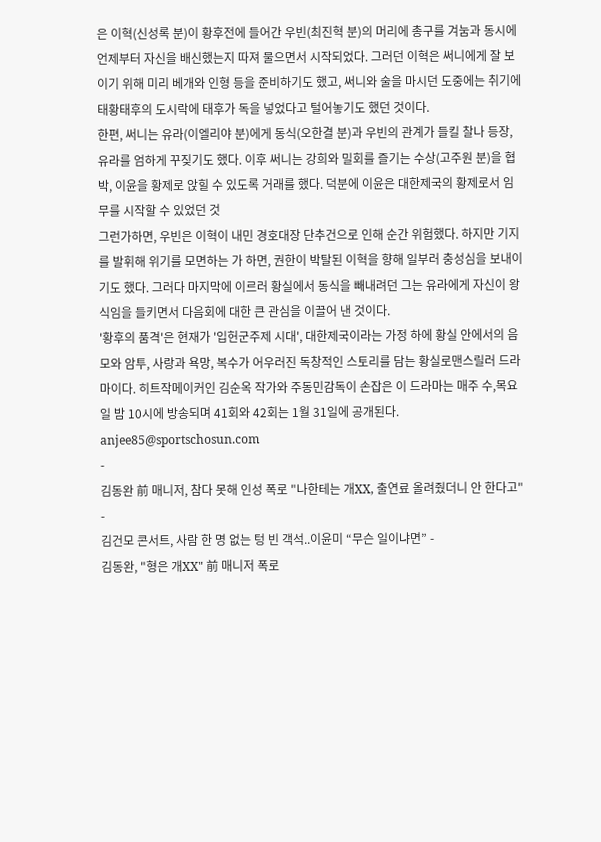은 이혁(신성록 분)이 황후전에 들어간 우빈(최진혁 분)의 머리에 총구를 겨눔과 동시에 언제부터 자신을 배신했는지 따져 물으면서 시작되었다. 그러던 이혁은 써니에게 잘 보이기 위해 미리 베개와 인형 등을 준비하기도 했고, 써니와 술을 마시던 도중에는 취기에 태황태후의 도시락에 태후가 독을 넣었다고 털어놓기도 했던 것이다.
한편, 써니는 유라(이엘리야 분)에게 동식(오한결 분)과 우빈의 관계가 들킬 찰나 등장, 유라를 엄하게 꾸짖기도 했다. 이후 써니는 강희와 밀회를 즐기는 수상(고주원 분)을 협박, 이윤을 황제로 앉힐 수 있도록 거래를 했다. 덕분에 이윤은 대한제국의 황제로서 임무를 시작할 수 있었던 것
그런가하면, 우빈은 이혁이 내민 경호대장 단추건으로 인해 순간 위험했다. 하지만 기지를 발휘해 위기를 모면하는 가 하면, 권한이 박탈된 이혁을 향해 일부러 충성심을 보내이기도 했다. 그러다 마지막에 이르러 황실에서 동식을 빼내려던 그는 유라에게 자신이 왕식임을 들키면서 다음회에 대한 큰 관심을 이끌어 낸 것이다.
'황후의 품격'은 현재가 '입헌군주제 시대', 대한제국이라는 가정 하에 황실 안에서의 음모와 암투, 사랑과 욕망, 복수가 어우러진 독창적인 스토리를 담는 황실로맨스릴러 드라마이다. 히트작메이커인 김순옥 작가와 주동민감독이 손잡은 이 드라마는 매주 수,목요일 밤 10시에 방송되며 41회와 42회는 1월 31일에 공개된다.
anjee85@sportschosun.com
-
김동완 前 매니저, 참다 못해 인성 폭로 "나한테는 개XX, 출연료 올려줬더니 안 한다고" -
김건모 콘서트, 사람 한 명 없는 텅 빈 객석..이윤미 “무슨 일이냐면” -
김동완, "형은 개XX" 前 매니저 폭로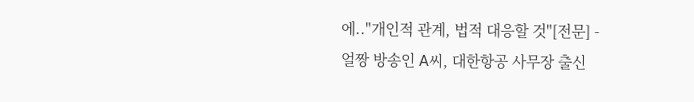에.."개인적 관계, 법적 대응할 것"[전문] -
얼짱 방송인 A씨, 대한항공 사무장 출신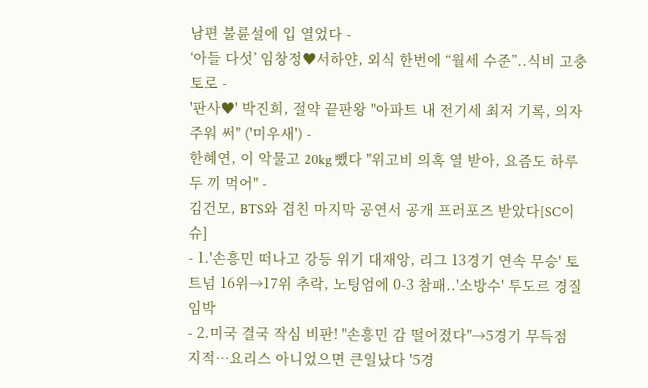남편 불륜설에 입 열었다 -
‘아들 다섯’ 임창정♥서하얀, 외식 한번에 “월세 수준”..식비 고충 토로 -
'판사♥' 박진희, 절약 끝판왕 "아파트 내 전기세 최저 기록, 의자 주워 써" ('미우새') -
한혜연, 이 악물고 20kg 뺐다 "위고비 의혹 열 받아, 요즘도 하루 두 끼 먹어" -
김건모, BTS와 겹친 마지막 공연서 공개 프러포즈 받았다[SC이슈]
- 1.'손흥민 떠나고 강등 위기 대재앙, 리그 13경기 연속 무승' 토트넘 16위→17위 추락, 노팅엄에 0-3 참패..'소방수' 투도르 경질 임박
- 2.미국 결국 작심 비판! "손흥민 감 떨어졌다"→5경기 무득점 지적…요리스 아니었으면 큰일났다 '5경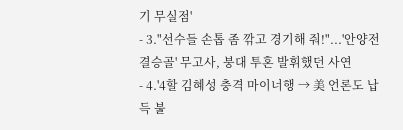기 무실점'
- 3."선수들 손톱 좀 깎고 경기해 줘!"...'안양전 결승골' 무고사, 붕대 투혼 발휘했던 사연
- 4.'4할 김혜성 충격 마이너행 → 美 언론도 납득 불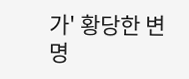가' 황당한 변명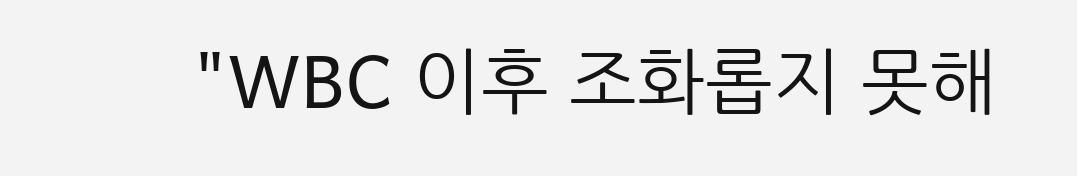"WBC 이후 조화롭지 못해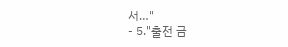서…"
- 5."출전 금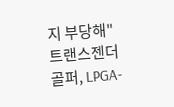지 부당해" 트랜스젠더 골퍼, LPGA-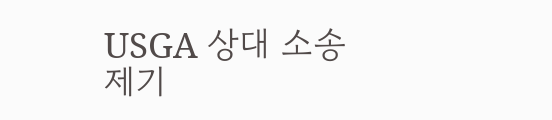USGA 상대 소송 제기